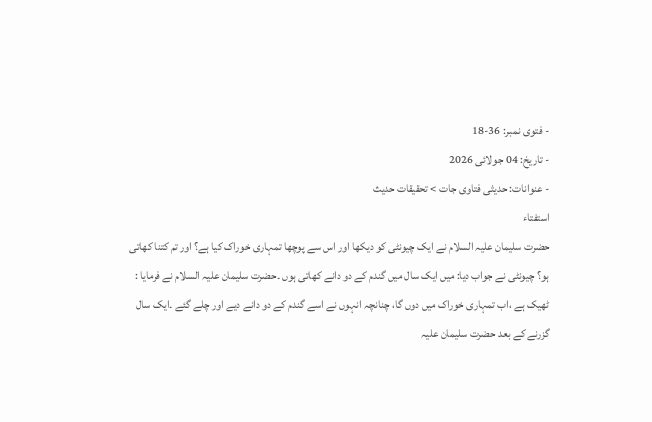- فتوی نمبر: 36-18
- تاریخ: 04 جولائی 2026
- عنوانات: حدیثی فتاوی جات > تحقیقات حدیث
استفتاء
حضرت سلیمان علیہ السلام نے ایک چیونٹی کو دیکھا اور اس سے پوچھا تمہاری خوراک کیا ہے؟ اور تم کتنا کھاتی ہو؟ چیونٹی نے جواب دیا: میں ایک سال میں گندم کے دو دانے کھاتی ہوں ۔حضرت سلیمان علیہ السلام نے فرمایا : ٹھیک ہے ،اب تمہاری خوراک میں دوں گا، چنانچہ انہوں نے اسے گندم کے دو دانے دیے اور چلے گئے ۔ایک سال گزرنے کے بعد حضرت سلیمان علیہ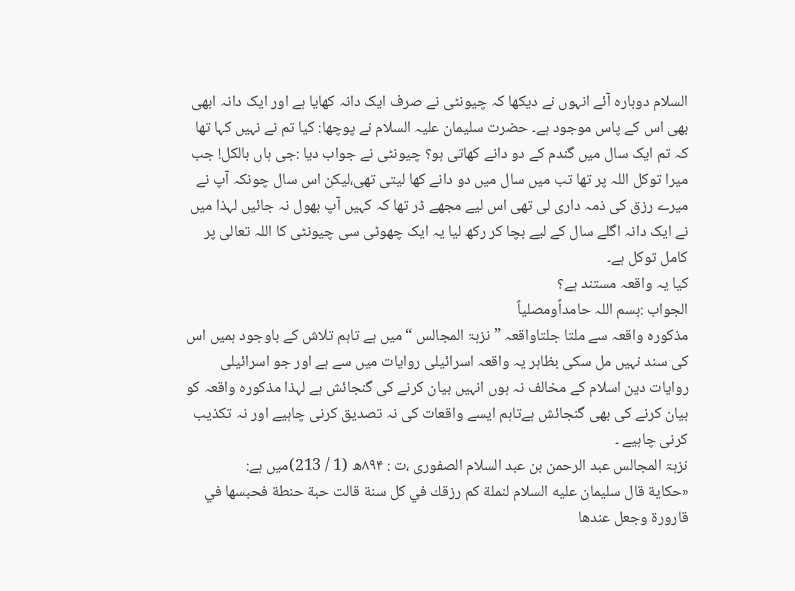السلام دوبارہ آئے انہوں نے دیکھا کہ چیونٹی نے صرف ایک دانہ کھایا ہے اور ایک دانہ ابھی بھی اس کے پاس موجود ہے۔ حضرت سلیمان علیہ السلام نے پوچھا: کیا تم نے نہیں کہا تھا کہ تم ایک سال میں گندم کے دو دانے کھاتی ہو؟ چیونٹی نے جواب دیا :جی ہاں بالکل! جب میرا توکل اللہ پر تھا تب میں سال میں دو دانے کھا لیتی تھی،لیکن اس سال چونکہ آپ نے میرے رزق کی ذمہ داری لی تھی اس لیے مجھے ڈر تھا کہ کہیں آپ بھول نہ جائیں لہذا میں نے ایک دانہ اگلے سال کے لیے بچا کر رکھ لیا یہ ایک چھوٹی سی چیونٹی کا اللہ تعالی پر کامل توکل ہے۔
کیا یہ واقعہ مستند ہے؟
الجواب :بسم اللہ حامداًومصلیاً
مذکورہ واقعہ سے ملتا جلتاواقعہ ” نزہۃ المجالس “میں ہے تاہم تلاش کے باوجود ہمیں اس کی سند نہیں مل سکی بظاہر یہ واقعہ اسرائیلی روایات میں سے ہے اور جو اسرائیلی روایات دین اسلام کے مخالف نہ ہوں انہیں بیان کرنے کی گنجائش ہے لہذا مذکورہ واقعہ کو بیان کرنے کی بھی گنجائش ہےتاہم ایسے واقعات کی نہ تصدیق کرنی چاہیے اور نہ تکذیب کرنی چاہیے ۔
نزہۃ المجالس عبد الرحمن بن عبد السلام الصفوری ،ت : ۸۹۴ھ (1 / 213)میں ہے:
«حكاية قال سليمان عليه السلام لنملة كم رزقك في كل سنة قالت حبة حنطة فحبسها في قارورة وجعل عندها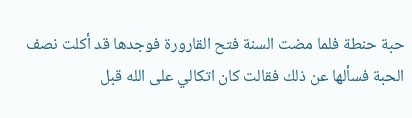حبة حنطة فلما مضت السنة فتح القارورة فوجدها قد أكلت نصف الحبة فسألها عن ذلك فقالت كان اتكالي على الله قبل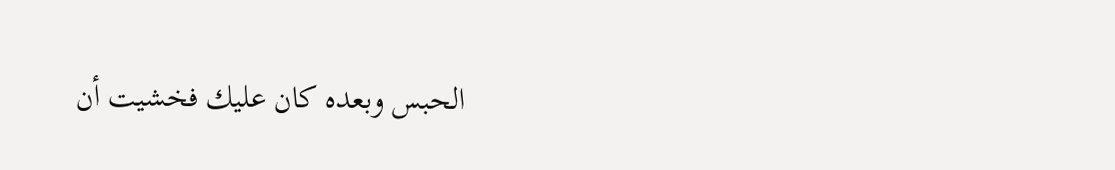الحبس وبعده كان عليك فخشيت أن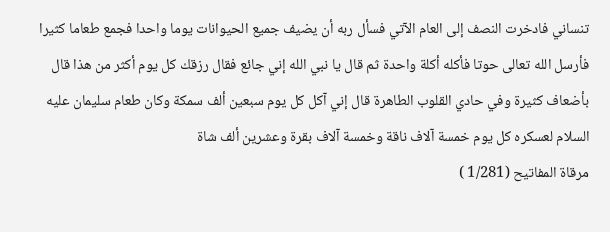تنساني فادخرت النصف إلى العام الآتي فسأل ربه أن يضيف جميع الحيوانات يوما واحدا فجمع طعاما كثيرا فأرسل الله تعالى حوتا فأكله أكلة واحدة ثم قال يا نبي الله إني جائع فقال رزقك كل يوم أكثر من هذا قال بأضعاف كثيرة وفي حادي القلوب الطاهرة قال إني آكل كل يوم سبعين ألف سمكة وكان طعام سليمان عليه السلام لعسكره كل يوم خمسة آلاف ناقة وخمسة آلاف بقرة وعشرين ألف شاة
مرقاۃ المفاتیح (1/281 )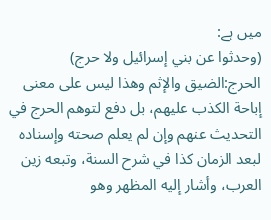میں ہے:
(وحدثوا عن بني إسرائيل ولا حرج) الحرج:الضيق والإثم وهذا ليس على معنى إباحة الكذب عليهم، بل دفع لتوهم الحرج في التحديث عنهم وإن لم يعلم صحته وإسناده لبعد الزمان كذا في شرح السنة، وتبعه زين العرب، وأشار إليه المظهر وهو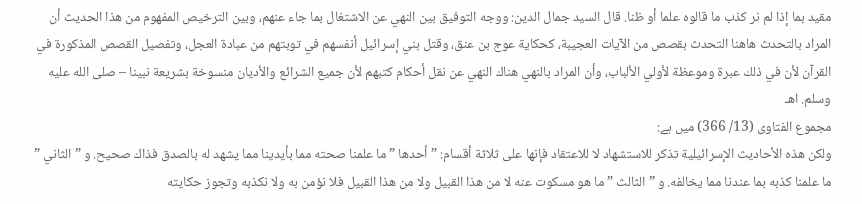مقيد بما إذا لم نر كذب ما قالوه علما أو ظنا. قال السيد جمال الدين: ووجه التوفيق بين النهي عن الاشتغال بما جاء عنهم، وبين الترخيص المفهوم من هذا الحديث أن المراد بالتحدث هاهنا التحدث بقصص من الآيات العجيبة، كحكاية عوج بن عنق، وقتل بني إسرائيل أنفسهم في توبتهم من عبادة العجل، وتفصيل القصص المذكورة في القرآن لأن في ذلك عبرة وموعظة لأولي الألباب، وأن المراد بالنهي هناك النهي عن نقل أحكام كتبهم لأن جميع الشرائع والأديان منسوخة بشريعة نبينا – صلى الله عليه وسلم. اهـ
مجموع الفتاوى (13/ 366) میں ہے:
ولكن هذه الأحاديث الإسرائيلية تذكر للاستشهاد لا للاعتقاد فإنها على ثلاثة أقسام: ” أحدها ” ما علمنا صحته مما بأيدينا مما يشهد له بالصدق فذاك صحيح. و ” الثاني ” ما علمنا كذبه بما عندنا مما يخالفه. و ” الثالث ” ما هو مسكوت عنه لا من هذا القبيل ولا من هذا القبيل فلا نؤمن به ولا نكذبه وتجوز حكايته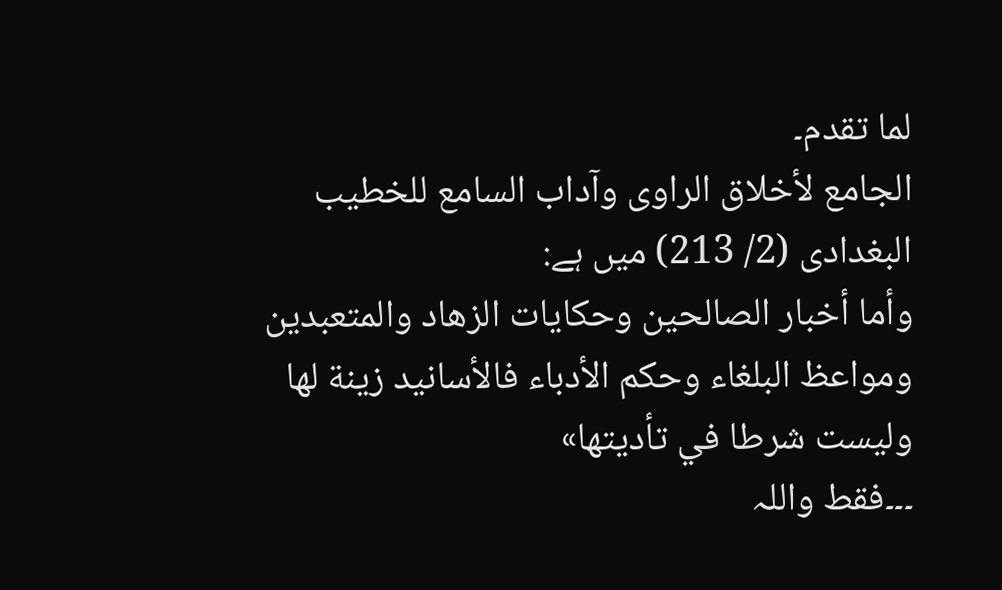لما تقدم۔
الجامع لأخلاق الراوی وآداب السامع للخطيب البغدادی (2/ 213) میں ہے:
وأما أخبار الصالحين وحكايات الزهاد والمتعبدين ومواعظ البلغاء وحكم الأدباء فالأسانيد زينة لها وليست شرطا في تأديتها»
۔۔۔فقط واللہ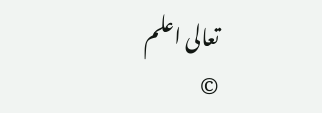تعالی اعلم
©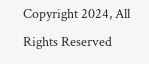Copyright 2024, All Rights Reserved